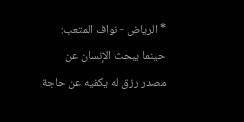* الرياض - نواف المتعب: حينما يبحث الإنسان عن مصدر رزق له يكفيه عن حاجة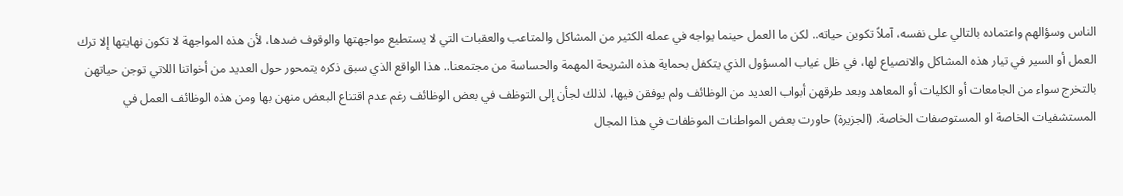الناس وسؤالهم واعتماده بالتالي على نفسه، آملاً تكوين حياته.. لكن ما العمل حينما يواجه في عمله الكثير من المشاكل والمتاعب والعقبات التي لا يستطيع مواجهتها والوقوف ضدها، لأن هذه المواجهة لا تكون نهايتها إلا ترك العمل أو السير في تيار هذه المشاكل والانصياع لها، في ظل غياب المسؤول الذي يتكفل بحماية هذه الشريحة المهمة والحساسة من مجتمعنا.. هذا الواقع الذي سبق ذكره يتمحور حول العديد من أخواتنا اللاتي توجن حياتهن بالتخرج سواء من الجامعات أو الكليات أو المعاهد وبعد طرقهن أبواب العديد من الوظائف ولم يوفقن فيها، لذلك لجأن إلى التوظف في بعض الوظائف رغم عدم اقتناع البعض منهن بها ومن هذه الوظائف العمل في المستشفيات الخاصة او المستوصفات الخاصة. (الجزيرة) حاورت بعض المواطنات الموظفات في هذا المجال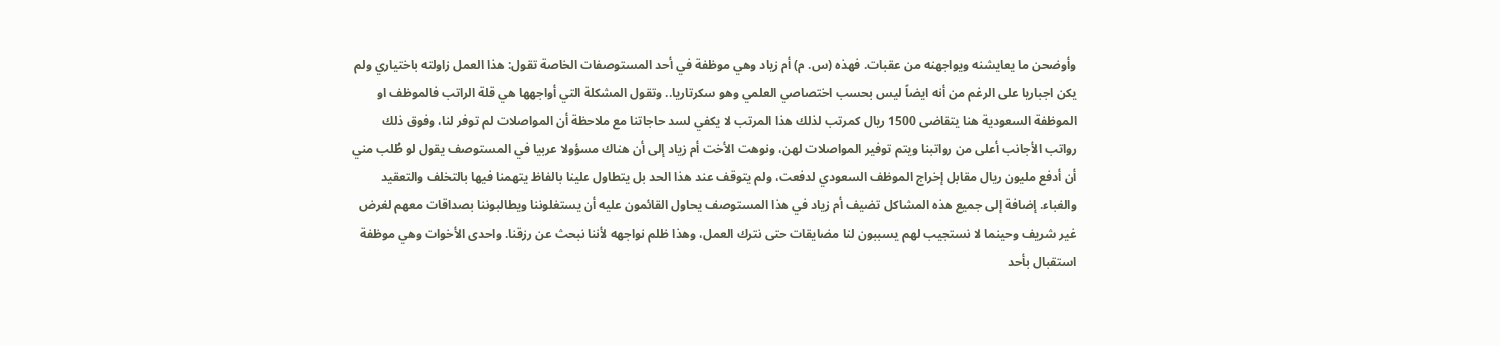وأوضحن ما يعايشنه ويواجهنه من عقبات. فهذه (س. م) أم زياد وهي موظفة في أحد المستوصفات الخاصة تقول: هذا العمل زاولته باختياري ولم يكن اجباريا على الرغم من أنه ايضاً ليس بحسب اختصاصي العلمي وهو سكرتاريا.. وتقول المشكلة التي أواجهها هي قلة الراتب فالموظف او الموظفة السعودية هنا يتقاضى 1500 ريال كمرتب لذلك هذا المرتب لا يكفي لسد حاجاتنا مع ملاحظة أن المواصلات لم توفر لنا، وفوق ذلك رواتب الأجانب أعلى من رواتبنا ويتم توفير المواصلات لهن، ونوهت الأخت أم زياد إلى أن هناك مسؤولا عربيا في المستوصف يقول لو طُلب مني أن أدفع مليون ريال مقابل إخراج الموظف السعودي لدفعت، ولم يتوقف عند هذا الحد بل يتطاول علينا بالفاظ يتهمنا فيها بالتخلف والتعقيد والغباء. إضافة إلى جميع هذه المشاكل تضيف أم زياد في هذا المستوصف يحاول القائمون عليه أن يستغلوننا ويطالبوننا بصداقات معهم لغرض غير شريف وحينما لا نستجيب لهم يسببون لنا مضايقات حتى نترك العمل، وهذا ظلم نواجهه لأننا نبحث عن رزقنا. واحدى الأخوات وهي موظفة استقبال بأحد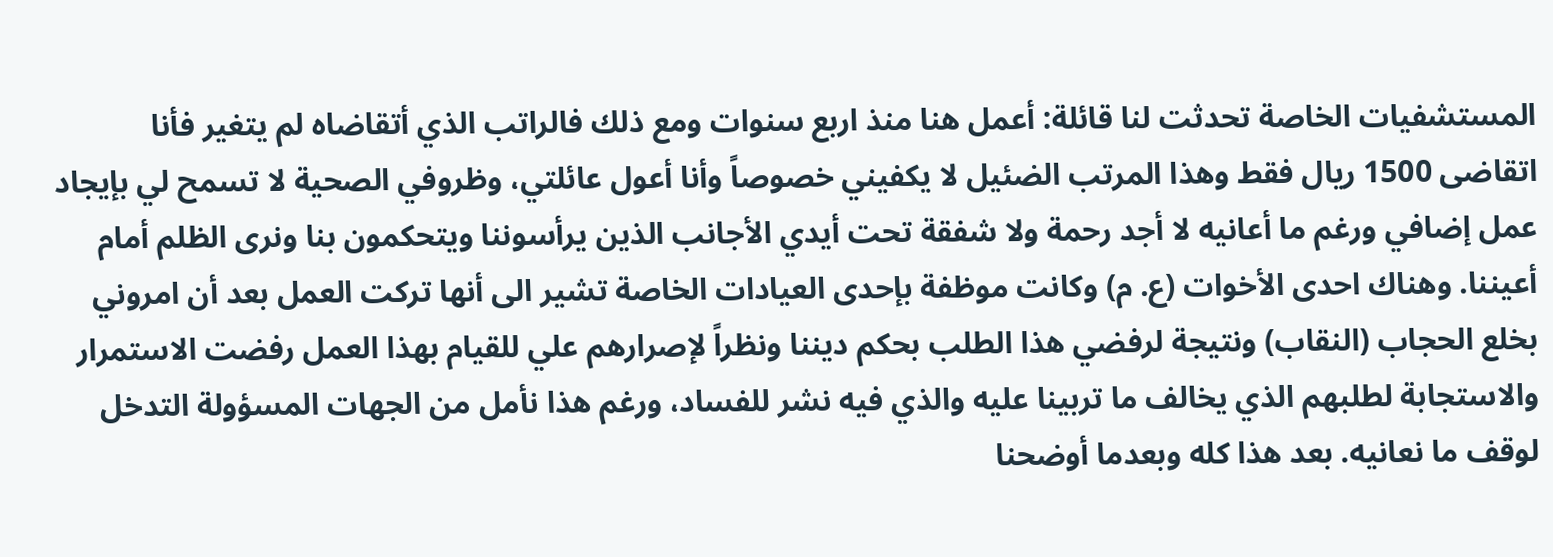المستشفيات الخاصة تحدثت لنا قائلة: أعمل هنا منذ اربع سنوات ومع ذلك فالراتب الذي أتقاضاه لم يتغير فأنا اتقاضى 1500 ريال فقط وهذا المرتب الضئيل لا يكفيني خصوصاً وأنا أعول عائلتي، وظروفي الصحية لا تسمح لي بإيجاد عمل إضافي ورغم ما أعانيه لا أجد رحمة ولا شفقة تحت أيدي الأجانب الذين يرأسوننا ويتحكمون بنا ونرى الظلم أمام أعيننا. وهناك احدى الأخوات (ع. م) وكانت موظفة بإحدى العيادات الخاصة تشير الى أنها تركت العمل بعد أن امروني بخلع الحجاب (النقاب) ونتيجة لرفضي هذا الطلب بحكم ديننا ونظراً لإصرارهم علي للقيام بهذا العمل رفضت الاستمرار والاستجابة لطلبهم الذي يخالف ما تربينا عليه والذي فيه نشر للفساد، ورغم هذا نأمل من الجهات المسؤولة التدخل لوقف ما نعانيه. بعد هذا كله وبعدما أوضحنا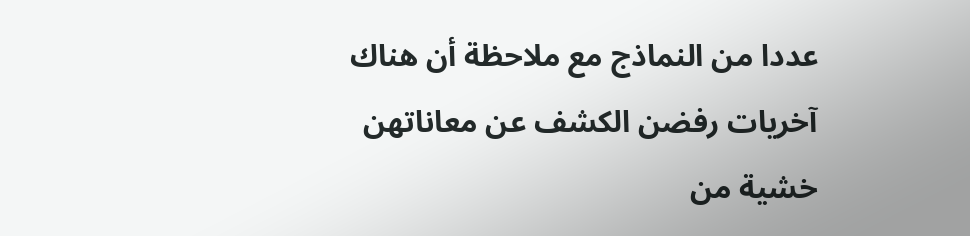عددا من النماذج مع ملاحظة أن هناك آخريات رفضن الكشف عن معاناتهن خشية من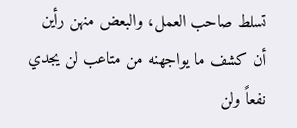تسلط صاحب العمل، والبعض منهن رأين أن كشف ما يواجهنه من متاعب لن يجدي نفعاً ولن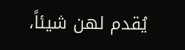يُقدم لهن شيئاً،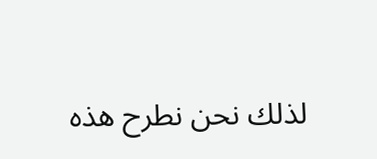لذلك نحن نطرح هذه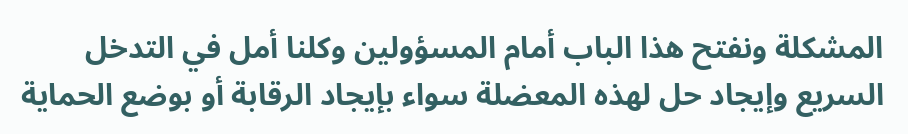المشكلة ونفتح هذا الباب أمام المسؤولين وكلنا أمل في التدخل السريع وإيجاد حل لهذه المعضلة سواء بإيجاد الرقابة أو بوضع الحماية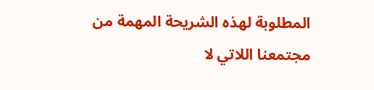المطلوبة لهذه الشريحة المهمة من مجتمعنا اللاتي لا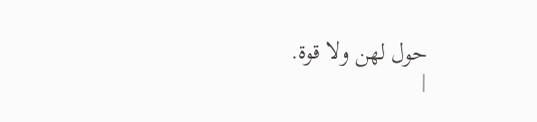حول لهن ولا قوة.
|